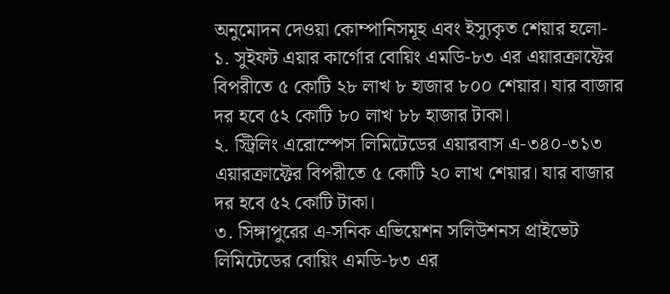অনুমোদন দেওয়া কোম্পানিসমূহ এবং ইস্যুকৃত শেয়ার হলো-
১. সুইফট এয়ার কার্গোর বোয়িং এমডি-৮৩ এর এয়ারক্রাফ্টের বিপরীতে ৫ কোটি ২৮ লাখ ৮ হাজার ৮০০ শেয়ার। যার বাজার দর হবে ৫২ কোটি ৮০ লাখ ৮৮ হাজার টাকা।
২. স্ট্রিলিং এরোস্পেস লিমিটেডের এয়ারবাস এ-৩৪০-৩১৩ এয়ারক্রাফ্টের বিপরীতে ৫ কোটি ২০ লাখ শেয়ার। যার বাজার দর হবে ৫২ কোটি টাকা।
৩. সিঙ্গাপুরের এ-সনিক এভিয়েশন সলিউশনস প্রাইভেট লিমিটেডের বোয়িং এমডি-৮৩ এর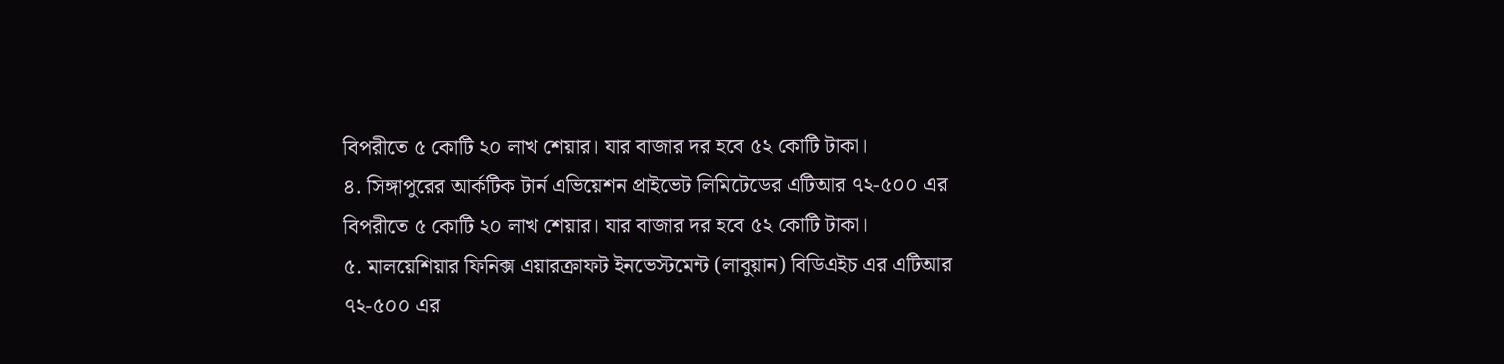বিপরীতে ৫ কোটি ২০ লাখ শেয়ার। যার বাজার দর হবে ৫২ কোটি টাকা।
৪. সিঙ্গাপুরের আর্কটিক টার্ন এভিয়েশন প্রাইভেট লিমিটেডের এটিআর ৭২-৫০০ এর বিপরীতে ৫ কোটি ২০ লাখ শেয়ার। যার বাজার দর হবে ৫২ কোটি টাকা।
৫. মালয়েশিয়ার ফিনিক্স এয়ারক্রাফট ইনভেস্টমেন্ট (লাবুয়ান) বিডিএইচ এর এটিআর ৭২-৫০০ এর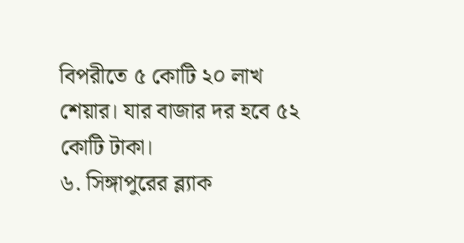বিপরীতে ৫ কোটি ২০ লাখ শেয়ার। যার বাজার দর হবে ৫২ কোটি টাকা।
৬. সিঙ্গাপুরের ব্ল্যাক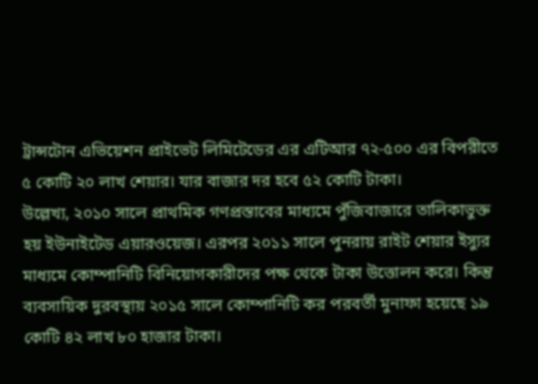ট্রান্সটোন এভিয়েশন প্রাইভেট লিমিটেডের এর এটিআর ৭২-৫০০ এর বিপরীতে ৫ কোটি ২০ লাখ শেয়ার। যার বাজার দর হবে ৫২ কোটি টাকা।
উল্লেখ্য, ২০১০ সালে প্রাথমিক গণপ্রস্তাবের মাধ্যমে পুঁজিবাজারে তালিকাভুক্ত হয় ইউনাইটেড এয়ারওয়েজ। এরপর ২০১১ সালে পুনরায় রাইট শেয়ার ইস্যুর মাধ্যমে কোম্পানিটি বিনিয়োগকারীদের পক্ষ থেকে টাকা উত্তোলন করে। কিন্তু ব্যবসায়িক দুরবস্থায় ২০১৫ সালে কোম্পানিটি কর পরবর্তী মুনাফা হয়েছে ১৯ কোটি ৪২ লাখ ৮০ হাজার টাকা।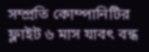সম্প্রতি কোম্পানিটির ফ্লাইট ৬ মাস যাবৎ বন্ধ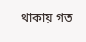থাকায় গত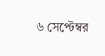৬ সেপ্টেম্বর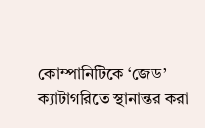কোম্পানিটিকে ‘জেড’ ক্যাটাগরিতে স্থানান্তর করা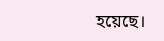হয়েছে।